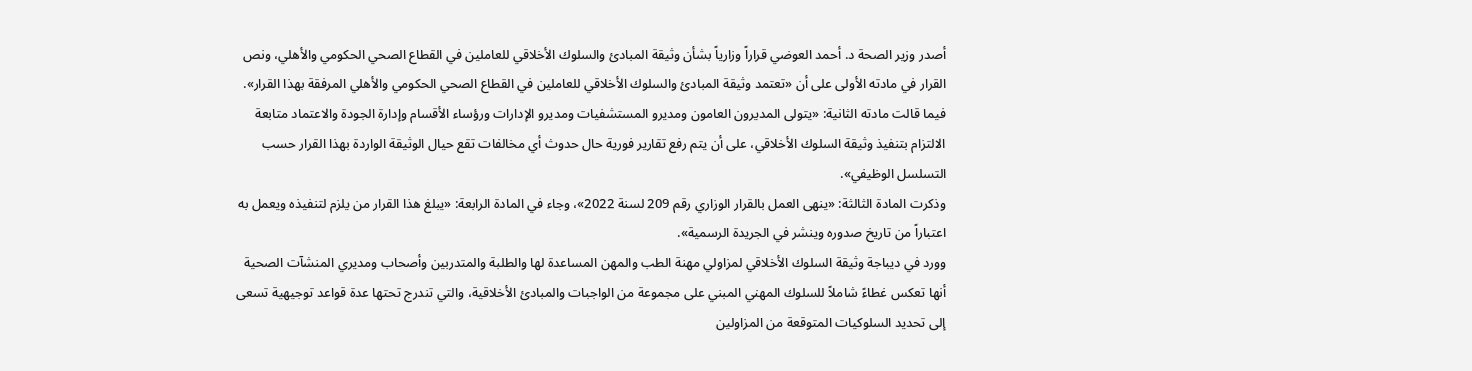أصدر وزير الصحة د. أحمد العوضي قراراً وزارياً بشأن وثيقة المبادئ والسلوك الأخلاقي للعاملين في القطاع الصحي الحكومي والأهلي، ونص القرار في مادته الأولى على أن «تعتمد وثيقة المبادئ والسلوك الأخلاقي للعاملين في القطاع الصحي الحكومي والأهلي المرفقة بهذا القرار».
فيما قالت مادته الثانية: «يتولى المديرون العامون ومديرو المستشفيات ومديرو الإدارات ورؤساء الأقسام وإدارة الجودة والاعتماد متابعة الالتزام بتنفيذ وثيقة السلوك الأخلاقي، على أن يتم رفع تقارير فورية حال حدوث أي مخالفات تقع حيال الوثيقة الواردة بهذا القرار حسب التسلسل الوظيفي».
وذكرت المادة الثالثة: «ينهى العمل بالقرار الوزاري رقم 209 لسنة 2022»، وجاء في المادة الرابعة: «يبلغ هذا القرار من يلزم لتنفيذه ويعمل به اعتباراً من تاريخ صدوره وينشر في الجريدة الرسمية».
وورد في ديباجة وثيقة السلوك الأخلاقي لمزاولي مهنة الطب والمهن المساعدة لها والطلبة والمتدربين وأصحاب ومديري المنشآت الصحية أنها تعكس غطاءً شاملاً للسلوك المهني المبني على مجموعة من الواجبات والمبادئ الأخلاقية، والتي تندرج تحتها عدة قواعد توجيهية تسعى إلى تحديد السلوكيات المتوقعة من المزاولين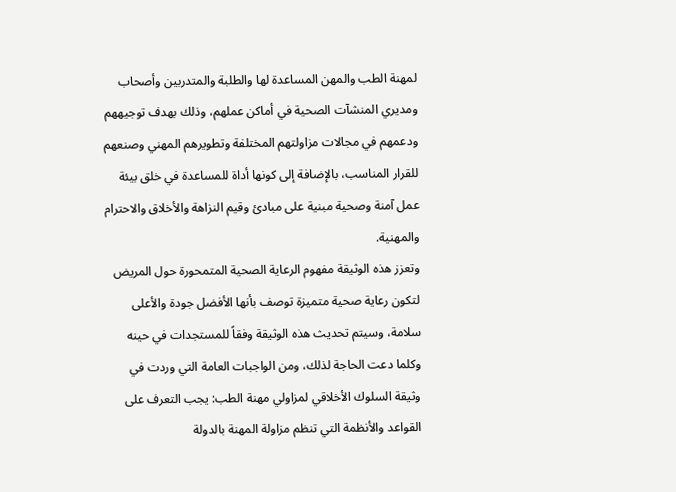لمهنة الطب والمهن المساعدة لها والطلبة والمتدربين وأصحاب ومديري المنشآت الصحية في أماكن عملهم، وذلك بهدف توجيههم ودعمهم في مجالات مزاولتهم المختلفة وتطويرهم المهني وصنعهم للقرار المناسب، بالإضافة إلى كونها أداة للمساعدة في خلق بيئة عمل آمنة وصحية مبنية على مبادئ وقيم النزاهة والأخلاق والاحترام والمهنية.
وتعزز هذه الوثيقة مفهوم الرعاية الصحية المتمحورة حول المريض لتكون رعاية صحية متميزة توصف بأنها الأفضل جودة والأعلى سلامة، وسيتم تحديث هذه الوثيقة وفقاً للمستجدات في حينه وكلما دعت الحاجة لذلك، ومن الواجبات العامة التي وردت في وثيقة السلوك الأخلاقي لمزاولي مهنة الطب: يجب التعرف على القواعد والأنظمة التي تنظم مزاولة المهنة بالدولة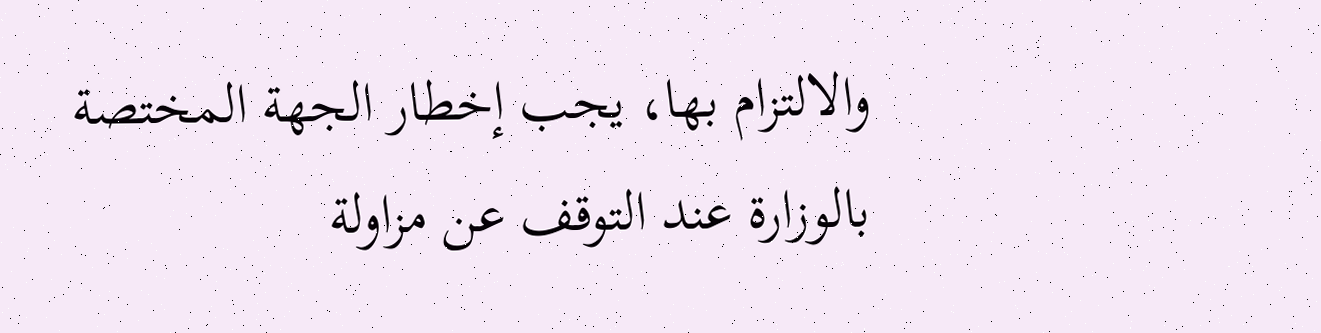والالتزام بها، يجب إخطار الجهة المختصة بالوزارة عند التوقف عن مزاولة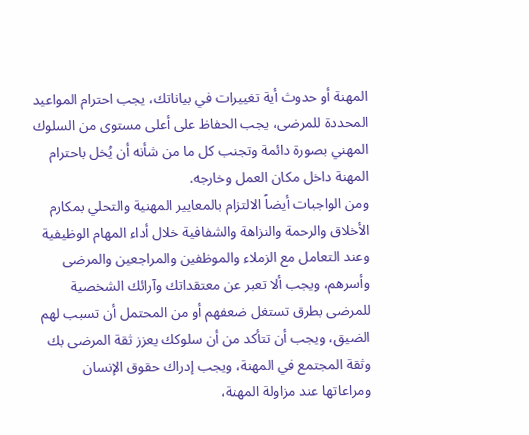المهنة أو حدوث أية تغييرات في بياناتك، يجب احترام المواعيد المحددة للمرضى، يجب الحفاظ على أعلى مستوى من السلوك المهني بصورة دائمة وتجنب كل ما من شأنه أن يُخل باحترام المهنة داخل مكان العمل وخارجه.
ومن الواجبات أيضاً الالتزام بالمعايير المهنية والتحلي بمكارم الأخلاق والرحمة والنزاهة والشفافية خلال أداء المهام الوظيفية وعند التعامل مع الزملاء والموظفين والمراجعين والمرضى وأسرهم، ويجب ألا تعبر عن معتقداتك وآرائك الشخصية للمرضى بطرق تستغل ضعفهم أو من المحتمل أن تسبب لهم الضيق، ويجب أن تتأكد من أن سلوكك يعزز ثقة المرضى بك وثقة المجتمع في المهنة، ويجب إدراك حقوق الإنسان ومراعاتها عند مزاولة المهنة،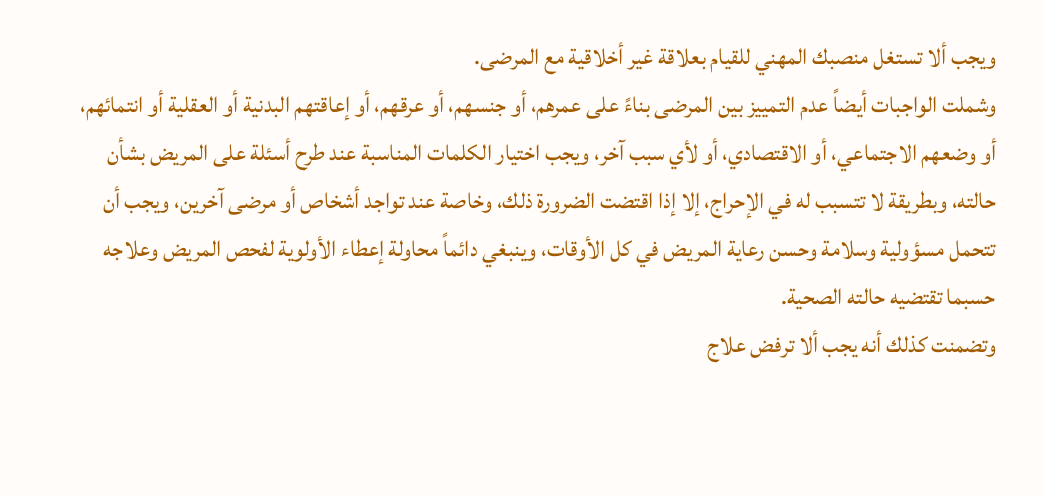ويجب ألا تستغل منصبك المهني للقيام بعلاقة غير أخلاقية مع المرضى.
وشملت الواجبات أيضاً عدم التمييز بين المرضى بناءً على عمرهم، أو جنسهم، أو عرقهم، أو إعاقتهم البدنية أو العقلية أو انتمائهم، أو وضعهم الاجتماعي، أو الاقتصادي، أو لأي سبب آخر، ويجب اختيار الكلمات المناسبة عند طرح أسئلة على المريض بشأن حالته، وبطريقة لا تتسبب له في الإحراج، إلا إذا اقتضت الضرورة ذلك، وخاصة عند تواجد أشخاص أو مرضى آخرين، ويجب أن تتحمل مسؤولية وسلامة وحسن رعاية المريض في كل الأوقات، وينبغي دائماً محاولة إعطاء الأولوية لفحص المريض وعلاجه حسبما تقتضيه حالته الصحية.
وتضمنت كذلك أنه يجب ألا ترفض علاج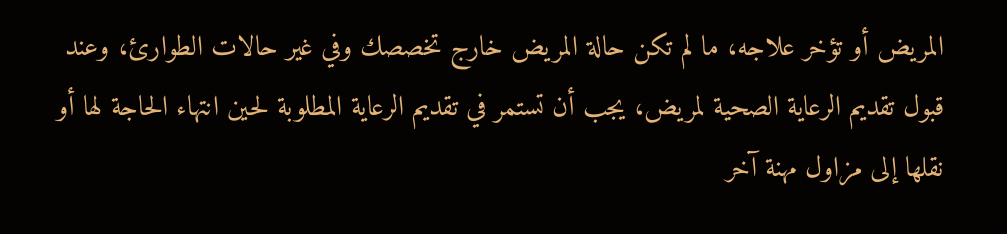المريض أو تؤخر علاجه، ما لم تكن حالة المريض خارج تخصصك وفي غير حالات الطوارئ، وعند قبول تقديم الرعاية الصحية لمريض، يجب أن تستمر في تقديم الرعاية المطلوبة لحين انتهاء الحاجة لها أو نقلها إلى مزاول مهنة آخر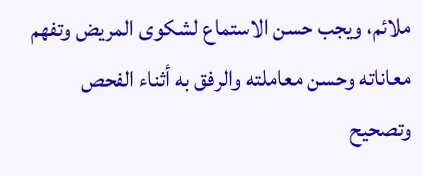ملائم، ويجب حسن الاستماع لشكوى المريض وتفهم معاناته وحسن معاملته والرفق به أثناء الفحص وتصحيح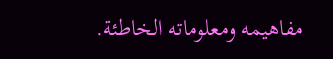مفاهيمه ومعلوماته الخاطئة.